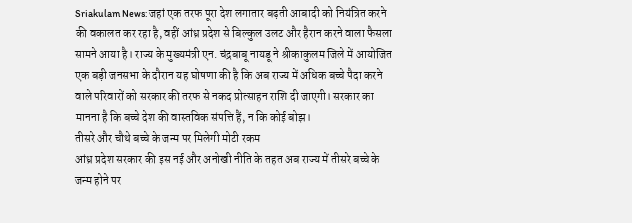Sriakulam News: जहां एक तरफ पूरा देश लगातार बढ़ती आबादी को नियंत्रित करने की वकालत कर रहा है, वहीं आंध्र प्रदेश से बिल्कुल उलट और हैरान करने वाला फैसला सामने आया है। राज्य के मुख्यमंत्री एन. चंद्रबाबू नायडू ने श्रीकाकुलम जिले में आयोजित एक बड़ी जनसभा के दौरान यह घोषणा की है कि अब राज्य में अधिक बच्चे पैदा करने वाले परिवारों को सरकार की तरफ से नकद प्रोत्साहन राशि दी जाएगी। सरकार का मानना है कि बच्चे देश की वास्तविक संपत्ति हैं, न कि कोई बोझ।
तीसरे और चौथे बच्चे के जन्म पर मिलेगी मोटी रकम
आंध्र प्रदेश सरकार की इस नई और अनोखी नीति के तहत अब राज्य में तीसरे बच्चे के जन्म होने पर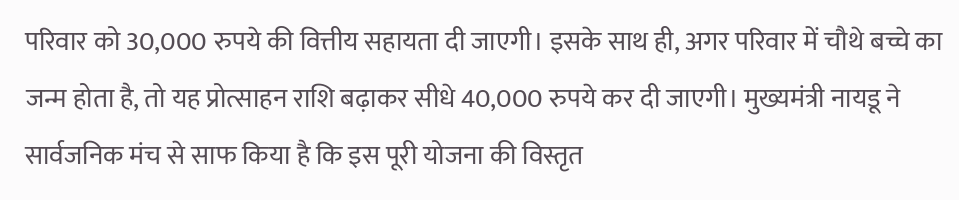परिवार को 30,000 रुपये की वित्तीय सहायता दी जाएगी। इसके साथ ही, अगर परिवार में चौथे बच्चे का जन्म होता है, तो यह प्रोत्साहन राशि बढ़ाकर सीधे 40,000 रुपये कर दी जाएगी। मुख्यमंत्री नायडू ने सार्वजनिक मंच से साफ किया है कि इस पूरी योजना की विस्तृत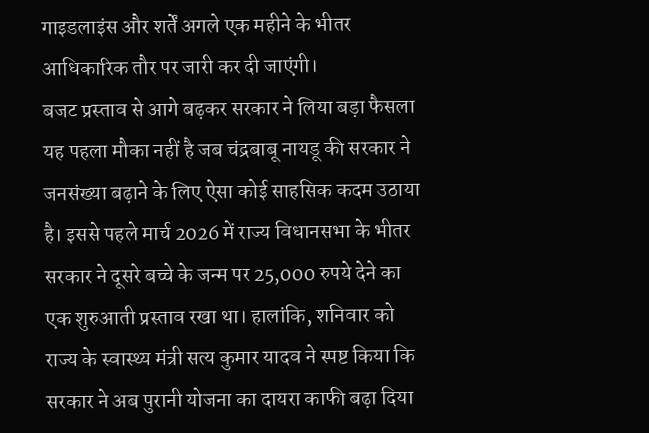गाइडलाइंस और शर्तें अगले एक महीने के भीतर आधिकारिक तौर पर जारी कर दी जाएंगी।
बजट प्रस्ताव से आगे बढ़कर सरकार ने लिया बड़ा फैसला
यह पहला मौका नहीं है जब चंद्रबाबू नायडू की सरकार ने जनसंख्या बढ़ाने के लिए ऐसा कोई साहसिक कदम उठाया है। इससे पहले मार्च 2026 में राज्य विधानसभा के भीतर सरकार ने दूसरे बच्चे के जन्म पर 25,000 रुपये देने का एक शुरुआती प्रस्ताव रखा था। हालांकि, शनिवार को राज्य के स्वास्थ्य मंत्री सत्य कुमार यादव ने स्पष्ट किया कि सरकार ने अब पुरानी योजना का दायरा काफी बढ़ा दिया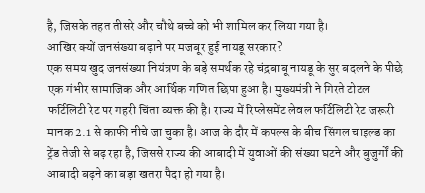है, जिसके तहत तीसरे और चौथे बच्चे को भी शामिल कर लिया गया है।
आखिर क्यों जनसंख्या बढ़ाने पर मजबूर हुई नायडू सरकार?
एक समय खुद जनसंख्या नियंत्रण के बड़े समर्थक रहे चंद्रबाबू नायडू के सुर बदलने के पीछे एक गंभीर सामाजिक और आर्थिक गणित छिपा हुआ है। मुख्यमंत्री ने गिरते टोटल फर्टिलिटी रेट पर गहरी चिंता व्यक्त की है। राज्य में रिप्लेसमेंट लेवल फर्टिलिटी रेट जरूरी मानक 2.1 से काफी नीचे जा चुका है। आज के दौर में कपल्स के बीच सिंगल चाइल्ड का ट्रेंड तेजी से बढ़ रहा है, जिससे राज्य की आबादी में युवाओं की संख्या घटने और बुजुर्गों की आबादी बढ़ने का बड़ा खतरा पैदा हो गया है।